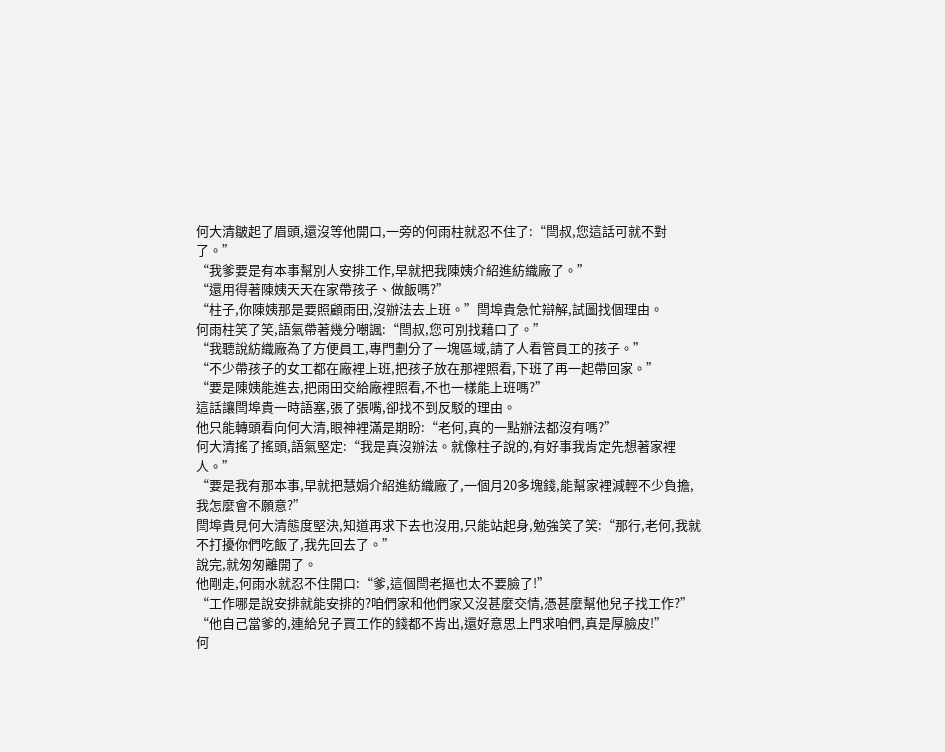何大清皺起了眉頭,還沒等他開口,一旁的何雨柱就忍不住了:“閆叔,您這話可就不對了。”
“我爹要是有本事幫別人安排工作,早就把我陳姨介紹進紡織廠了。”
“還用得著陳姨天天在家帶孩子、做飯嗎?”
“柱子,你陳姨那是要照顧雨田,沒辦法去上班。”閆埠貴急忙辯解,試圖找個理由。
何雨柱笑了笑,語氣帶著幾分嘲諷:“閆叔,您可別找藉口了。”
“我聽說紡織廠為了方便員工,專門劃分了一塊區域,請了人看管員工的孩子。”
“不少帶孩子的女工都在廠裡上班,把孩子放在那裡照看,下班了再一起帶回家。”
“要是陳姨能進去,把雨田交給廠裡照看,不也一樣能上班嗎?”
這話讓閆埠貴一時語塞,張了張嘴,卻找不到反駁的理由。
他只能轉頭看向何大清,眼神裡滿是期盼:“老何,真的一點辦法都沒有嗎?”
何大清搖了搖頭,語氣堅定:“我是真沒辦法。就像柱子說的,有好事我肯定先想著家裡人。”
“要是我有那本事,早就把慧娟介紹進紡織廠了,一個月20多塊錢,能幫家裡減輕不少負擔,我怎麼會不願意?”
閆埠貴見何大清態度堅決,知道再求下去也沒用,只能站起身,勉強笑了笑:“那行,老何,我就不打擾你們吃飯了,我先回去了。”
說完,就匆匆離開了。
他剛走,何雨水就忍不住開口:“爹,這個閆老摳也太不要臉了!”
“工作哪是說安排就能安排的?咱們家和他們家又沒甚麼交情,憑甚麼幫他兒子找工作?”
“他自己當爹的,連給兒子買工作的錢都不肯出,還好意思上門求咱們,真是厚臉皮!”
何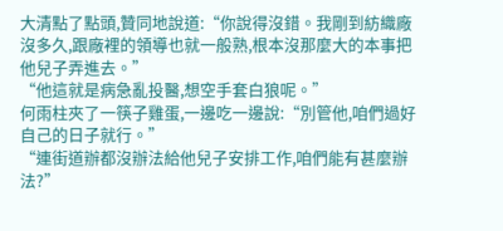大清點了點頭,贊同地說道:“你說得沒錯。我剛到紡織廠沒多久,跟廠裡的領導也就一般熟,根本沒那麼大的本事把他兒子弄進去。”
“他這就是病急亂投醫,想空手套白狼呢。”
何雨柱夾了一筷子雞蛋,一邊吃一邊說:“別管他,咱們過好自己的日子就行。”
“連街道辦都沒辦法給他兒子安排工作,咱們能有甚麼辦法?”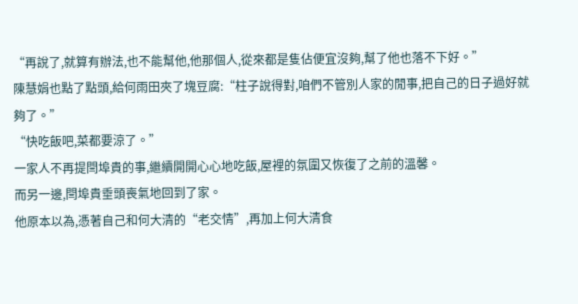“再說了,就算有辦法,也不能幫他,他那個人,從來都是隻佔便宜沒夠,幫了他也落不下好。”
陳慧娟也點了點頭,給何雨田夾了塊豆腐:“柱子說得對,咱們不管別人家的閒事,把自己的日子過好就夠了。”
“快吃飯吧,菜都要涼了。”
一家人不再提閆埠貴的事,繼續開開心心地吃飯,屋裡的氛圍又恢復了之前的溫馨。
而另一邊,閆埠貴垂頭喪氣地回到了家。
他原本以為,憑著自己和何大清的“老交情”,再加上何大清食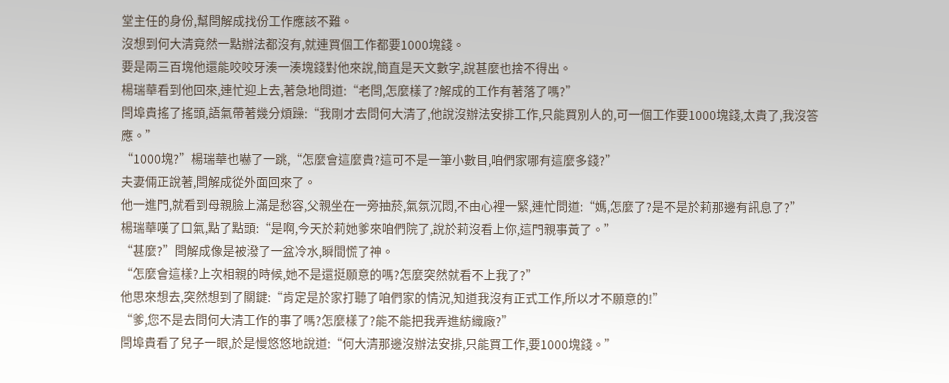堂主任的身份,幫閆解成找份工作應該不難。
沒想到何大清竟然一點辦法都沒有,就連買個工作都要1000塊錢。
要是兩三百塊他還能咬咬牙湊一湊塊錢對他來說,簡直是天文數字,說甚麼也捨不得出。
楊瑞華看到他回來,連忙迎上去,著急地問道:“老閆,怎麼樣了?解成的工作有著落了嗎?”
閆埠貴搖了搖頭,語氣帶著幾分煩躁:“我剛才去問何大清了,他說沒辦法安排工作,只能買別人的,可一個工作要1000塊錢,太貴了,我沒答應。”
“1000塊?”楊瑞華也嚇了一跳,“怎麼會這麼貴?這可不是一筆小數目,咱們家哪有這麼多錢?”
夫妻倆正說著,閆解成從外面回來了。
他一進門,就看到母親臉上滿是愁容,父親坐在一旁抽菸,氣氛沉悶,不由心裡一緊,連忙問道:“媽,怎麼了?是不是於莉那邊有訊息了?”
楊瑞華嘆了口氣,點了點頭:“是啊,今天於莉她爹來咱們院了,說於莉沒看上你,這門親事黃了。”
“甚麼?”閆解成像是被潑了一盆冷水,瞬間慌了神。
“怎麼會這樣?上次相親的時候,她不是還挺願意的嗎?怎麼突然就看不上我了?”
他思來想去,突然想到了關鍵:“肯定是於家打聽了咱們家的情況,知道我沒有正式工作,所以才不願意的!”
“爹,您不是去問何大清工作的事了嗎?怎麼樣了?能不能把我弄進紡織廠?”
閆埠貴看了兒子一眼,於是慢悠悠地說道:“何大清那邊沒辦法安排,只能買工作,要1000塊錢。”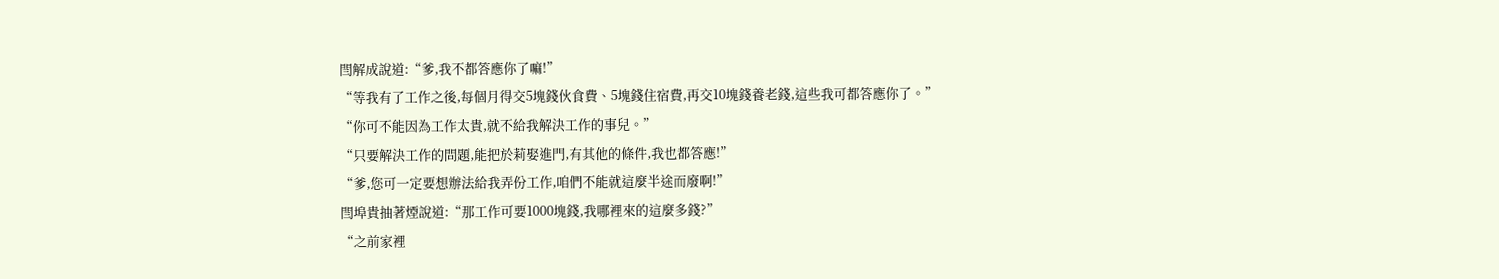閆解成說道:“爹,我不都答應你了嘛!”
“等我有了工作之後,每個月得交5塊錢伙食費、5塊錢住宿費,再交10塊錢養老錢,這些我可都答應你了。”
“你可不能因為工作太貴,就不給我解決工作的事兒。”
“只要解決工作的問題,能把於莉娶進門,有其他的條件,我也都答應!”
“爹,您可一定要想辦法給我弄份工作,咱們不能就這麼半途而廢啊!”
閆埠貴抽著煙說道:“那工作可要1000塊錢,我哪裡來的這麼多錢?”
“之前家裡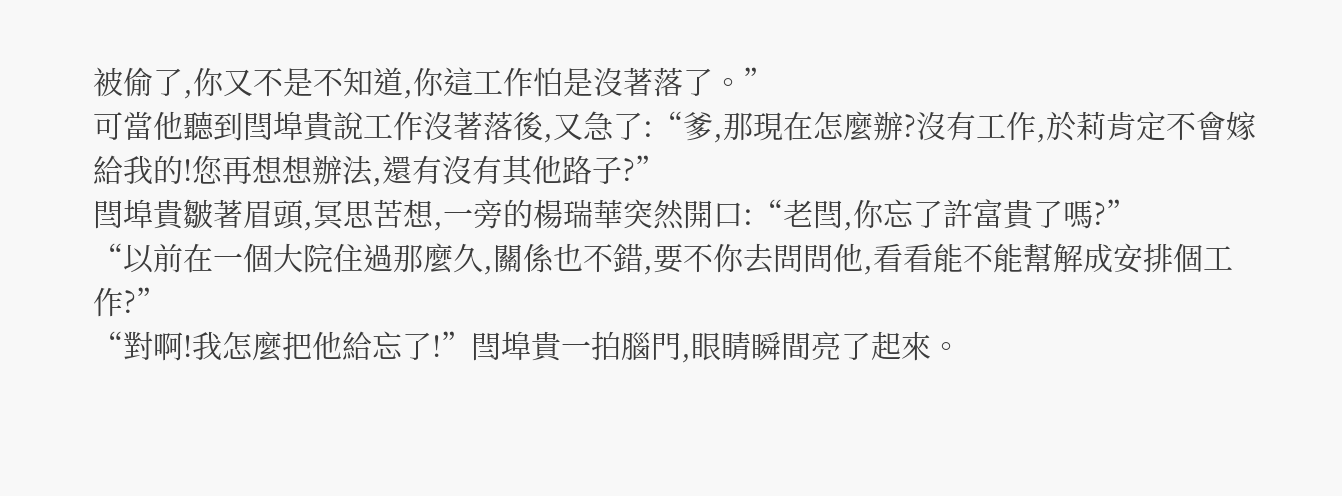被偷了,你又不是不知道,你這工作怕是沒著落了。”
可當他聽到閆埠貴說工作沒著落後,又急了:“爹,那現在怎麼辦?沒有工作,於莉肯定不會嫁給我的!您再想想辦法,還有沒有其他路子?”
閆埠貴皺著眉頭,冥思苦想,一旁的楊瑞華突然開口:“老閆,你忘了許富貴了嗎?”
“以前在一個大院住過那麼久,關係也不錯,要不你去問問他,看看能不能幫解成安排個工作?”
“對啊!我怎麼把他給忘了!”閆埠貴一拍腦門,眼睛瞬間亮了起來。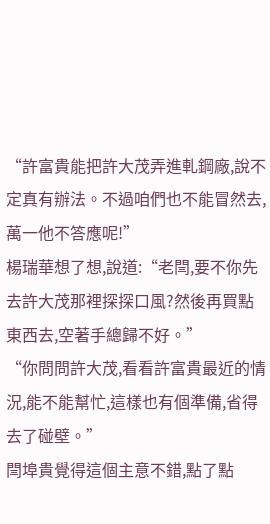“許富貴能把許大茂弄進軋鋼廠,說不定真有辦法。不過咱們也不能冒然去,萬一他不答應呢!”
楊瑞華想了想,說道:“老閆,要不你先去許大茂那裡探探口風?然後再買點東西去,空著手總歸不好。”
“你問問許大茂,看看許富貴最近的情況,能不能幫忙,這樣也有個準備,省得去了碰壁。”
閆埠貴覺得這個主意不錯,點了點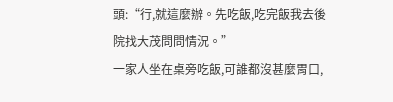頭:“行,就這麼辦。先吃飯,吃完飯我去後院找大茂問問情況。”
一家人坐在桌旁吃飯,可誰都沒甚麼胃口,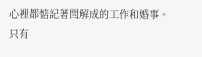心裡都惦記著閆解成的工作和婚事。
只有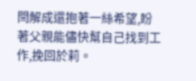閆解成還抱著一絲希望,盼著父親能儘快幫自己找到工作,挽回於莉。